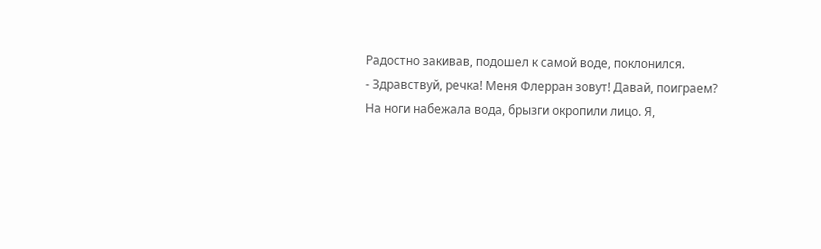Радостно закивав, подошел к самой воде, поклонился.
- Здравствуй, речка! Меня Флерран зовут! Давай, поиграем?
На ноги набежала вода, брызги окропили лицо. Я,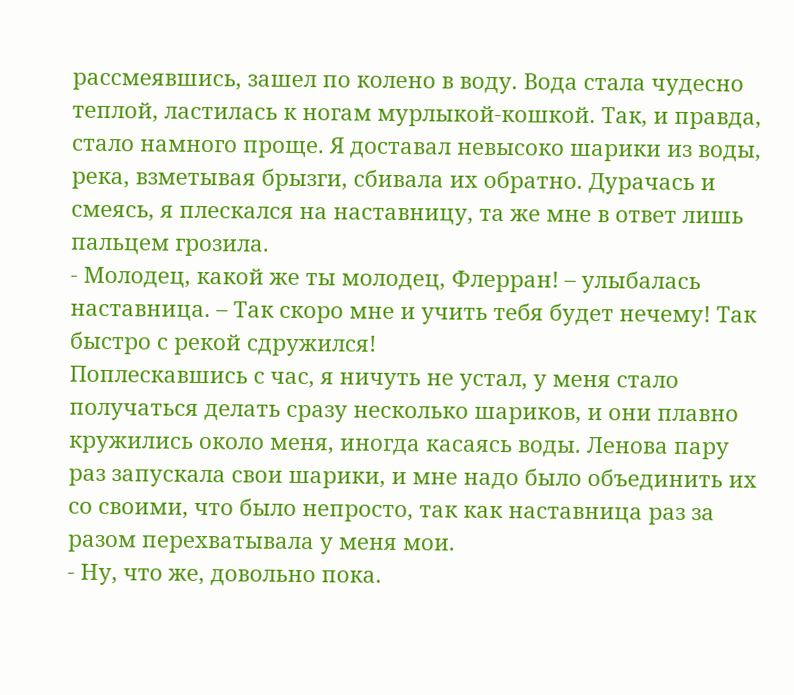рассмеявшись, зашел по колено в воду. Вода стала чудесно теплой, ластилась к ногам мурлыкой-кошкой. Так, и правда, стало намного проще. Я доставал невысоко шарики из воды, река, взметывая брызги, сбивала их обратно. Дурачась и смеясь, я плескался на наставницу, та же мне в ответ лишь пальцем грозила.
- Молодец, какой же ты молодец, Флерран! – улыбалась наставница. – Так скоро мне и учить тебя будет нечему! Так быстро с рекой сдружился!
Поплескавшись с час, я ничуть не устал, у меня стало получаться делать сразу несколько шариков, и они плавно кружились около меня, иногда касаясь воды. Ленова пару раз запускала свои шарики, и мне надо было объединить их со своими, что было непросто, так как наставница раз за разом перехватывала у меня мои.
- Ну, что же, довольно пока.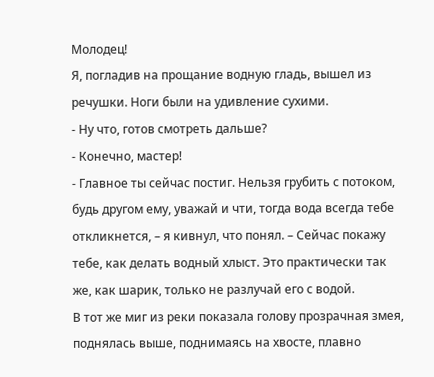Молодец!
Я, погладив на прощание водную гладь, вышел из речушки. Ноги были на удивление сухими.
- Ну что, готов смотреть дальше?
- Конечно, мастер!
- Главное ты сейчас постиг. Нельзя грубить с потоком, будь другом ему, уважай и чти, тогда вода всегда тебе откликнется, – я кивнул, что понял. – Сейчас покажу тебе, как делать водный хлыст. Это практически так же, как шарик, только не разлучай его с водой.
В тот же миг из реки показала голову прозрачная змея, поднялась выше, поднимаясь на хвосте, плавно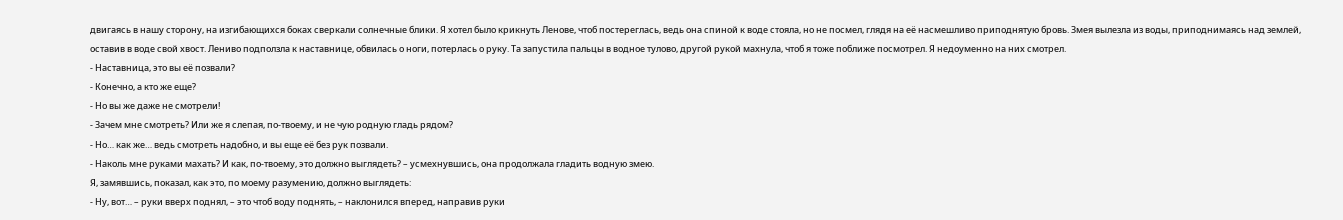двигаясь в нашу сторону, на изгибающихся боках сверкали солнечные блики. Я хотел было крикнуть Ленове, чтоб постереглась, ведь она спиной к воде стояла, но не посмел, глядя на её насмешливо приподнятую бровь. Змея вылезла из воды, приподнимаясь над землей, оставив в воде свой хвост. Лениво подползла к наставнице, обвилась о ноги, потерлась о руку. Та запустила пальцы в водное тулово, другой рукой махнула, чтоб я тоже поближе посмотрел. Я недоуменно на них смотрел.
- Наставница, это вы её позвали?
- Конечно, а кто же еще?
- Но вы же даже не смотрели!
- Зачем мне смотреть? Или же я слепая, по-твоему, и не чую родную гладь рядом?
- Но… как же… ведь смотреть надобно, и вы еще её без рук позвали.
- Наколь мне руками махать? И как, по-твоему, это должно выглядеть? – усмехнувшись, она продолжала гладить водную змею.
Я, замявшись, показал, как это, по моему разумению, должно выглядеть:
- Ну, вот… – руки вверх поднял, – это чтоб воду поднять, – наклонился вперед, направив руки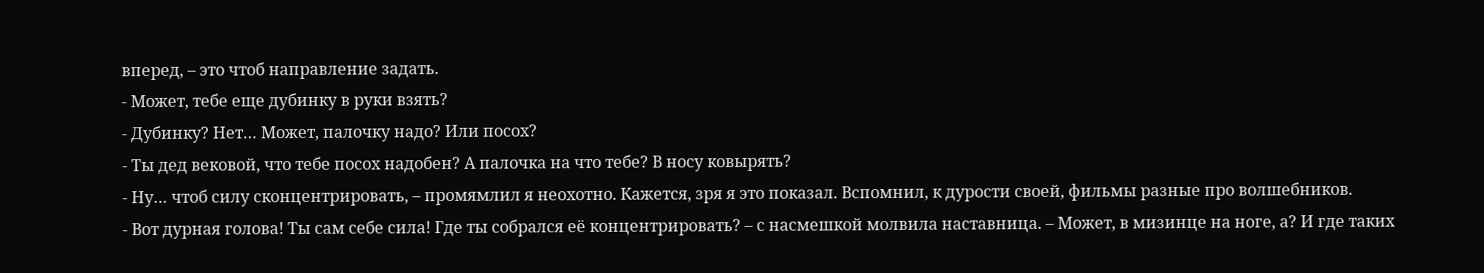вперед, – это чтоб направление задать.
- Может, тебе еще дубинку в руки взять?
- Дубинку? Нет… Может, палочку надо? Или посох?
- Ты дед вековой, что тебе посох надобен? А палочка на что тебе? В носу ковырять?
- Ну… чтоб силу сконцентрировать, – промямлил я неохотно. Кажется, зря я это показал. Вспомнил, к дурости своей, фильмы разные про волшебников.
- Вот дурная голова! Ты сам себе сила! Где ты собрался её концентрировать? – с насмешкой молвила наставница. – Может, в мизинце на ноге, а? И где таких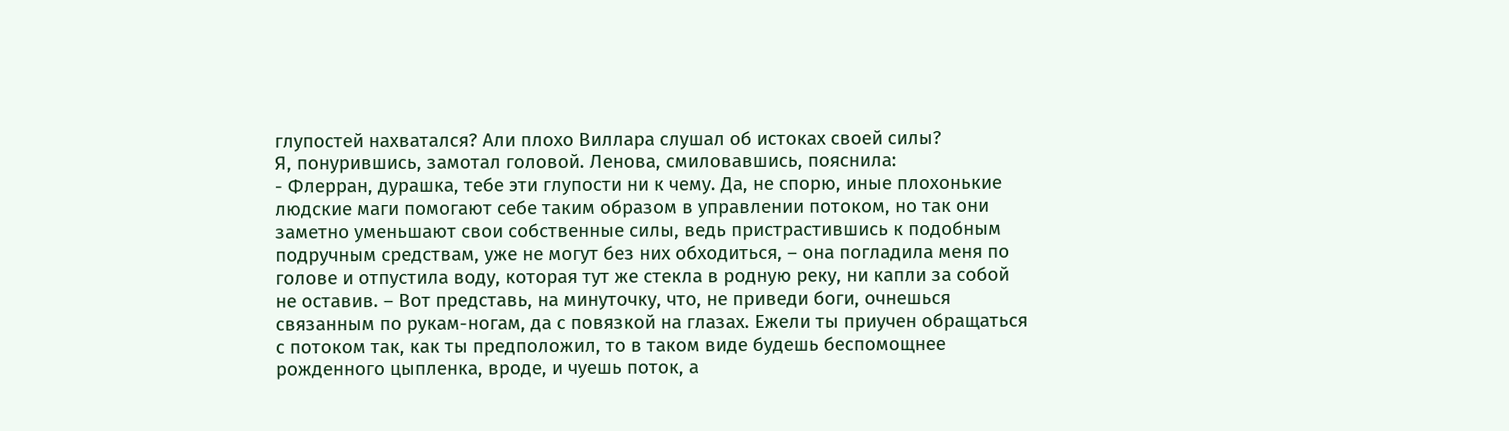глупостей нахватался? Али плохо Виллара слушал об истоках своей силы?
Я, понурившись, замотал головой. Ленова, смиловавшись, пояснила:
- Флерран, дурашка, тебе эти глупости ни к чему. Да, не спорю, иные плохонькие людские маги помогают себе таким образом в управлении потоком, но так они заметно уменьшают свои собственные силы, ведь пристрастившись к подобным подручным средствам, уже не могут без них обходиться, – она погладила меня по голове и отпустила воду, которая тут же стекла в родную реку, ни капли за собой не оставив. – Вот представь, на минуточку, что, не приведи боги, очнешься связанным по рукам-ногам, да с повязкой на глазах. Ежели ты приучен обращаться с потоком так, как ты предположил, то в таком виде будешь беспомощнее рожденного цыпленка, вроде, и чуешь поток, а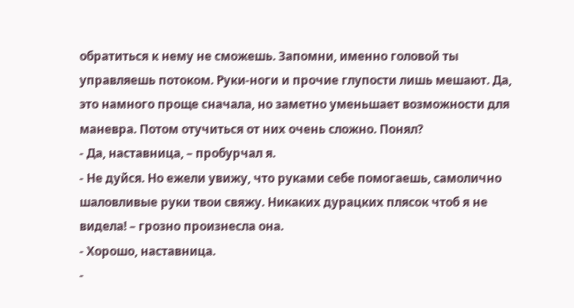обратиться к нему не сможешь. Запомни, именно головой ты управляешь потоком. Руки-ноги и прочие глупости лишь мешают. Да, это намного проще сначала, но заметно уменьшает возможности для маневра. Потом отучиться от них очень сложно. Понял?
- Да, наставница, – пробурчал я.
- Не дуйся. Но ежели увижу, что руками себе помогаешь, самолично шаловливые руки твои свяжу. Никаких дурацких плясок чтоб я не видела! – грозно произнесла она.
- Хорошо, наставница.
-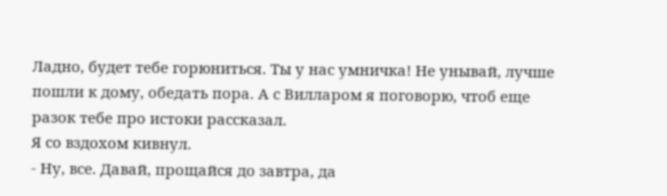Ладно, будет тебе горюниться. Ты у нас умничка! Не унывай, лучше пошли к дому, обедать пора. А с Вилларом я поговорю, чтоб еще разок тебе про истоки рассказал.
Я со вздохом кивнул.
- Ну, все. Давай, прощайся до завтра, да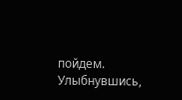пойдем.
Улыбнувшись,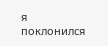я поклонился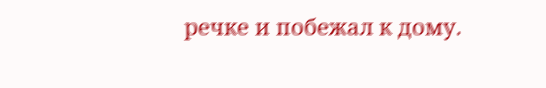речке и побежал к дому.